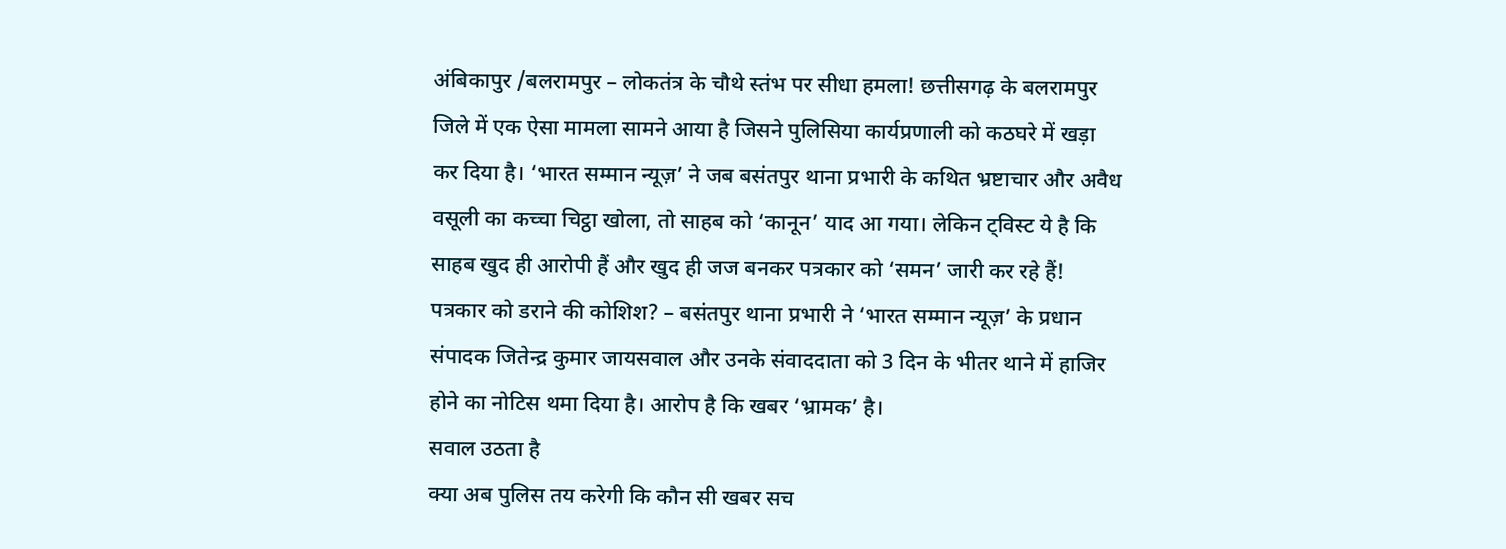अंबिकापुर /बलरामपुर – लोकतंत्र के चौथे स्तंभ पर सीधा हमला! छत्तीसगढ़ के बलरामपुर जिले में एक ऐसा मामला सामने आया है जिसने पुलिसिया कार्यप्रणाली को कठघरे में खड़ा कर दिया है। ‘भारत सम्मान न्यूज़’ ने जब बसंतपुर थाना प्रभारी के कथित भ्रष्टाचार और अवैध वसूली का कच्चा चिट्ठा खोला, तो साहब को ‘कानून’ याद आ गया। लेकिन ट्विस्ट ये है कि साहब खुद ही आरोपी हैं और खुद ही जज बनकर पत्रकार को ‘समन’ जारी कर रहे हैं!
पत्रकार को डराने की कोशिश? – बसंतपुर थाना प्रभारी ने ‘भारत सम्मान न्यूज़’ के प्रधान संपादक जितेन्द्र कुमार जायसवाल और उनके संवाददाता को 3 दिन के भीतर थाने में हाजिर होने का नोटिस थमा दिया है। आरोप है कि खबर ‘भ्रामक’ है।
सवाल उठता है
क्या अब पुलिस तय करेगी कि कौन सी खबर सच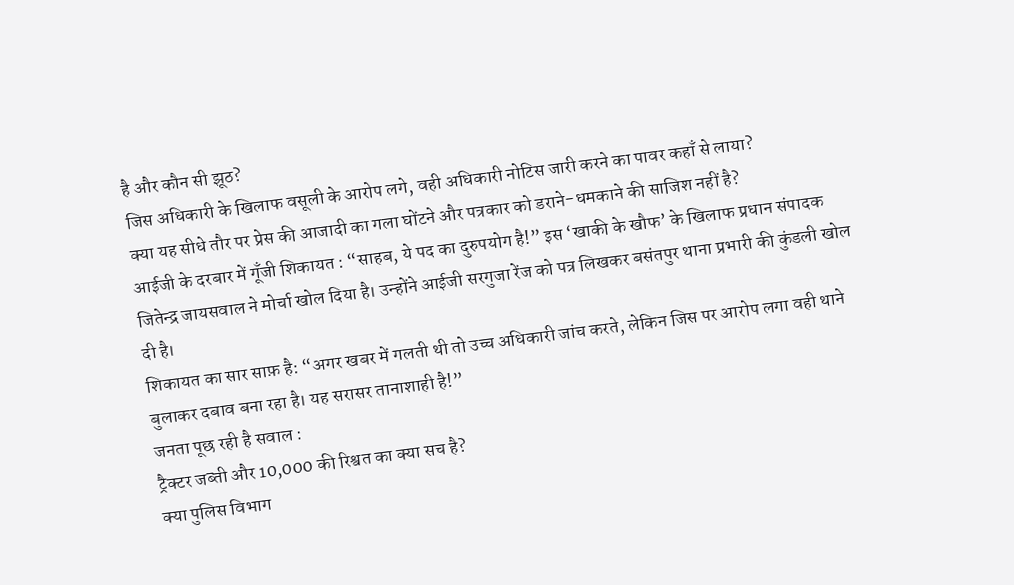है और कौन सी झूठ?
जिस अधिकारी के खिलाफ वसूली के आरोप लगे, वही अधिकारी नोटिस जारी करने का पावर कहाँ से लाया?
क्या यह सीधे तौर पर प्रेस की आजादी का गला घोंटने और पत्रकार को डराने-धमकाने की साजिश नहीं है?
आईजी के दरबार में गूँजी शिकायत : “साहब, ये पद का दुरुपयोग है!” इस ‘खाकी के खौफ’ के खिलाफ प्रधान संपादक जितेन्द्र जायसवाल ने मोर्चा खोल दिया है। उन्होंने आईजी सरगुजा रेंज को पत्र लिखकर बसंतपुर थाना प्रभारी की कुंडली खोल दी है।
शिकायत का सार साफ़ है: “अगर खबर में गलती थी तो उच्च अधिकारी जांच करते, लेकिन जिस पर आरोप लगा वही थाने बुलाकर दबाव बना रहा है। यह सरासर तानाशाही है!”
जनता पूछ रही है सवाल :
ट्रैक्टर जब्ती और 10,000 की रिश्वत का क्या सच है?
क्या पुलिस विभाग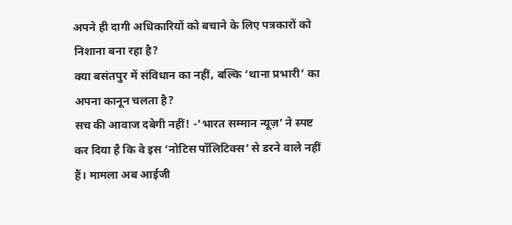अपने ही दागी अधिकारियों को बचाने के लिए पत्रकारों को निशाना बना रहा है?
क्या बसंतपुर में संविधान का नहीं, बल्कि ‘थाना प्रभारी’ का अपना कानून चलता है?
सच की आवाज दबेगी नहीं! -‘भारत सम्मान न्यूज़’ ने स्पष्ट कर दिया है कि वे इस ‘नोटिस पॉलिटिक्स’ से डरने वाले नहीं हैं। मामला अब आईजी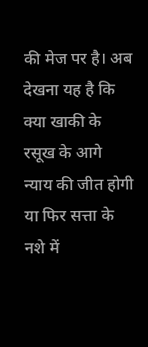की मेज पर है। अब देखना यह है कि क्या खाकी के रसूख के आगे न्याय की जीत होगी या फिर सत्ता के नशे में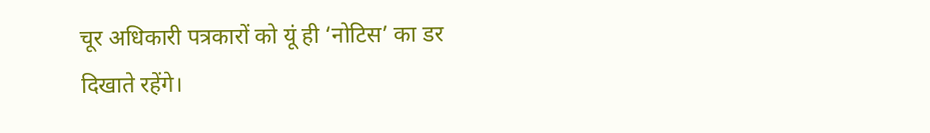चूर अधिकारी पत्रकारों को यूं ही ‘नोटिस’ का डर दिखाते रहेंगे।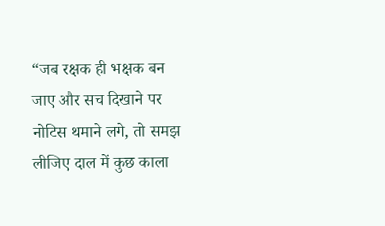“जब रक्षक ही भक्षक बन जाए और सच दिखाने पर नोटिस थमाने लगे, तो समझ लीजिए दाल में कुछ काला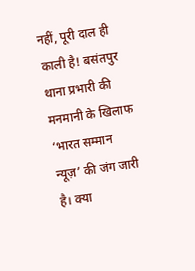नहीं, पूरी दाल ही काली है! बसंतपुर थाना प्रभारी की मनमानी के खिलाफ ‘भारत सम्मान न्यूज़’ की जंग जारी है। क्या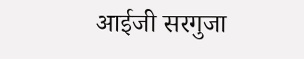आईजी सरगुजा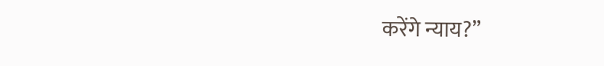करेंगे न्याय?”